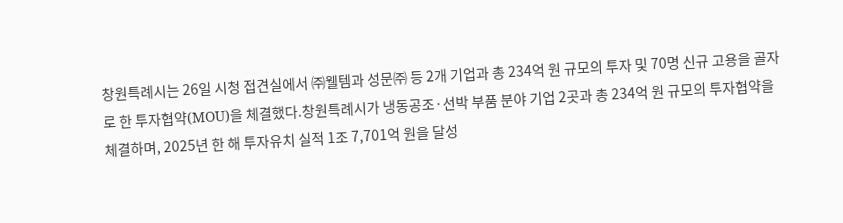창원특례시는 26일 시청 접견실에서 ㈜웰템과 성문㈜ 등 2개 기업과 총 234억 원 규모의 투자 및 70명 신규 고용을 골자로 한 투자협약(MOU)을 체결했다.창원특례시가 냉동공조·선박 부품 분야 기업 2곳과 총 234억 원 규모의 투자협약을 체결하며, 2025년 한 해 투자유치 실적 1조 7,701억 원을 달성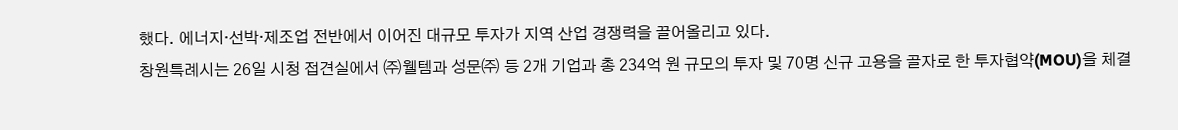했다. 에너지·선박·제조업 전반에서 이어진 대규모 투자가 지역 산업 경쟁력을 끌어올리고 있다.
창원특례시는 26일 시청 접견실에서 ㈜웰템과 성문㈜ 등 2개 기업과 총 234억 원 규모의 투자 및 70명 신규 고용을 골자로 한 투자협약(MOU)을 체결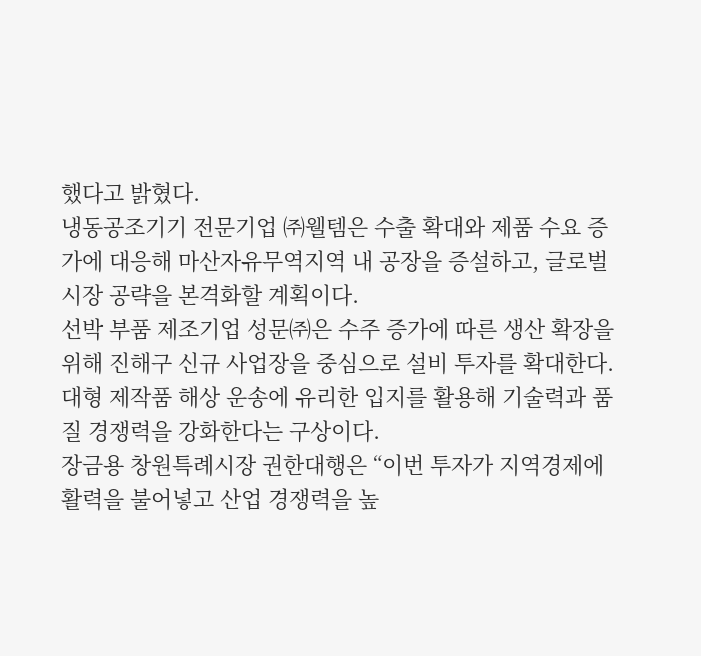했다고 밝혔다.
냉동공조기기 전문기업 ㈜웰템은 수출 확대와 제품 수요 증가에 대응해 마산자유무역지역 내 공장을 증설하고, 글로벌 시장 공략을 본격화할 계획이다.
선박 부품 제조기업 성문㈜은 수주 증가에 따른 생산 확장을 위해 진해구 신규 사업장을 중심으로 설비 투자를 확대한다. 대형 제작품 해상 운송에 유리한 입지를 활용해 기술력과 품질 경쟁력을 강화한다는 구상이다.
장금용 창원특례시장 권한대행은 “이번 투자가 지역경제에 활력을 불어넣고 산업 경쟁력을 높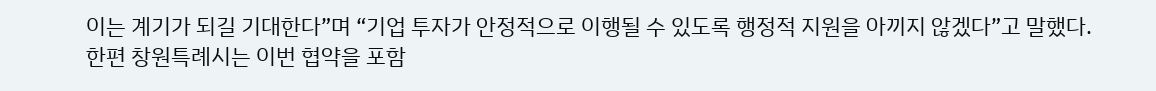이는 계기가 되길 기대한다”며 “기업 투자가 안정적으로 이행될 수 있도록 행정적 지원을 아끼지 않겠다”고 말했다.
한편 창원특례시는 이번 협약을 포함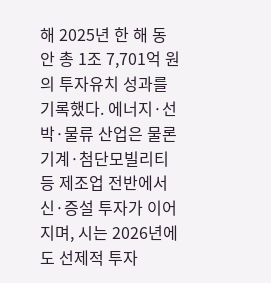해 2025년 한 해 동안 총 1조 7,701억 원의 투자유치 성과를 기록했다. 에너지·선박·물류 산업은 물론 기계·첨단모빌리티 등 제조업 전반에서 신·증설 투자가 이어지며, 시는 2026년에도 선제적 투자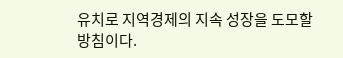유치로 지역경제의 지속 성장을 도모할 방침이다.